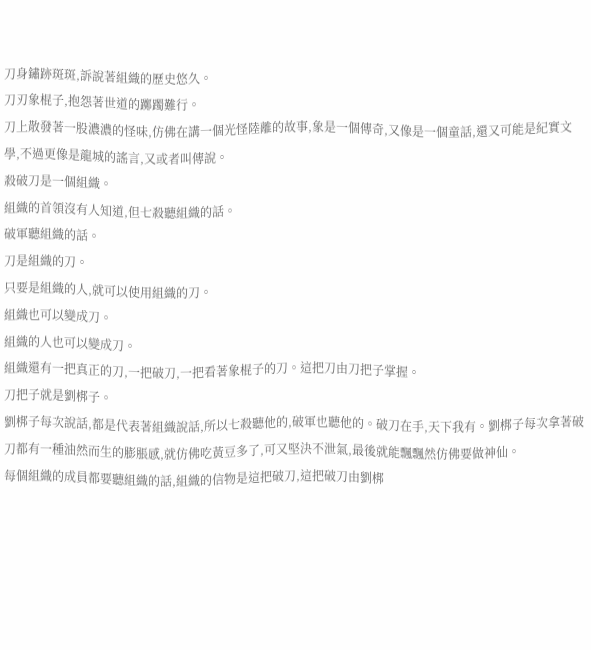刀身鏽跡斑斑,訴說著組織的歷史悠久。
刀刃象棍子,抱怨著世道的躑躅難行。
刀上散發著一股濃濃的怪味,仿佛在講一個光怪陸離的故事,象是一個傳奇,又像是一個童話,還又可能是紀實文學,不過更像是龍城的謠言,又或者叫傳說。
殺破刀是一個組織。
組織的首領沒有人知道,但七殺聽組織的話。
破軍聽組織的話。
刀是組織的刀。
只要是組織的人,就可以使用組織的刀。
組織也可以變成刀。
組織的人也可以變成刀。
組織還有一把真正的刀,一把破刀,一把看著象棍子的刀。這把刀由刀把子掌握。
刀把子就是劉梆子。
劉梆子每次說話,都是代表著組織說話,所以七殺聽他的,破軍也聽他的。破刀在手,天下我有。劉梆子每次拿著破刀都有一種油然而生的膨脹感,就仿佛吃黃豆多了,可又堅決不泄氣,最後就能飄飄然仿佛要做神仙。
每個組織的成員都要聽組織的話,組織的信物是這把破刀,這把破刀由劉梆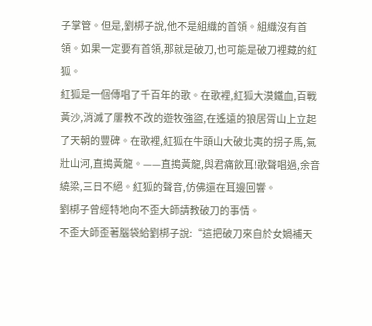子掌管。但是,劉梆子說,他不是組織的首領。組織沒有首領。如果一定要有首領,那就是破刀,也可能是破刀裡藏的紅狐。
紅狐是一個傳唱了千百年的歌。在歌裡,紅狐大漠鐵血,百戰黃沙,消滅了屢教不改的遊牧強盜,在遙遠的狼居胥山上立起了天朝的豐碑。在歌裡,紅狐在牛頭山大破北夷的拐子馬,氣壯山河,直搗黃龍。——直搗黃龍,與君痛飲耳!歌聲唱過,余音繞梁,三日不絕。紅狐的聲音,仿佛還在耳邊回響。
劉梆子曾經特地向不歪大師請教破刀的事情。
不歪大師歪著腦袋給劉梆子說:“這把破刀來自於女媧補天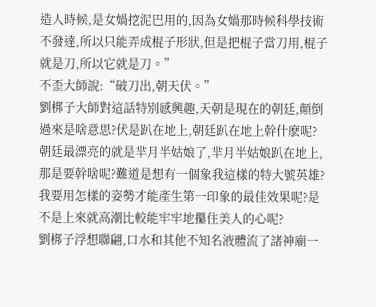造人時候,是女媧挖泥巴用的,因為女媧那時候科學技術不發達,所以只能弄成棍子形狀,但是把棍子當刀用,棍子就是刀,所以它就是刀。”
不歪大師說:“破刀出,朝天伏。”
劉梆子大師對這話特別感興趣,天朝是現在的朝廷,顛倒過來是啥意思?伏是趴在地上,朝廷趴在地上幹什麽呢?朝廷最漂亮的就是羋月半姑娘了,羋月半姑娘趴在地上,那是要幹啥呢?難道是想有一個象我這樣的特大號英雄?我要用怎樣的姿勢才能產生第一印象的最佳效果呢?是不是上來就高潮比較能牢牢地攥住美人的心呢?
劉梆子浮想聯翩,口水和其他不知名液體流了諸神廟一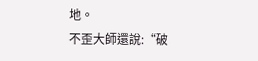地。
不歪大師還說:“破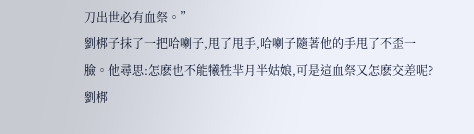刀出世必有血祭。”
劉梆子抹了一把哈喇子,甩了甩手,哈喇子隨著他的手甩了不歪一臉。他尋思:怎麽也不能犧牲羋月半姑娘,可是這血祭又怎麽交差呢?
劉梆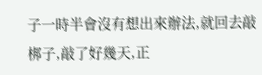子一時半會沒有想出來辦法,就回去敲梆子,敲了好幾天,正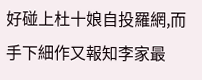好碰上杜十娘自投羅網,而手下細作又報知李家最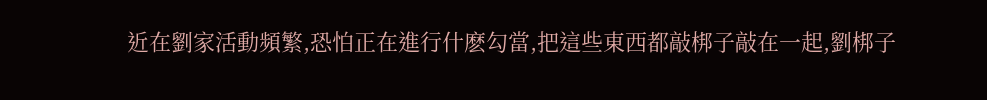近在劉家活動頻繁,恐怕正在進行什麽勾當,把這些東西都敲梆子敲在一起,劉梆子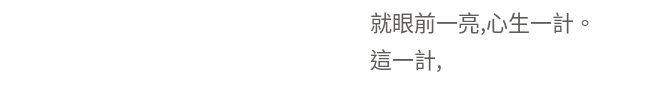就眼前一亮,心生一計。
這一計,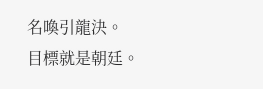名喚引龍決。
目標就是朝廷。